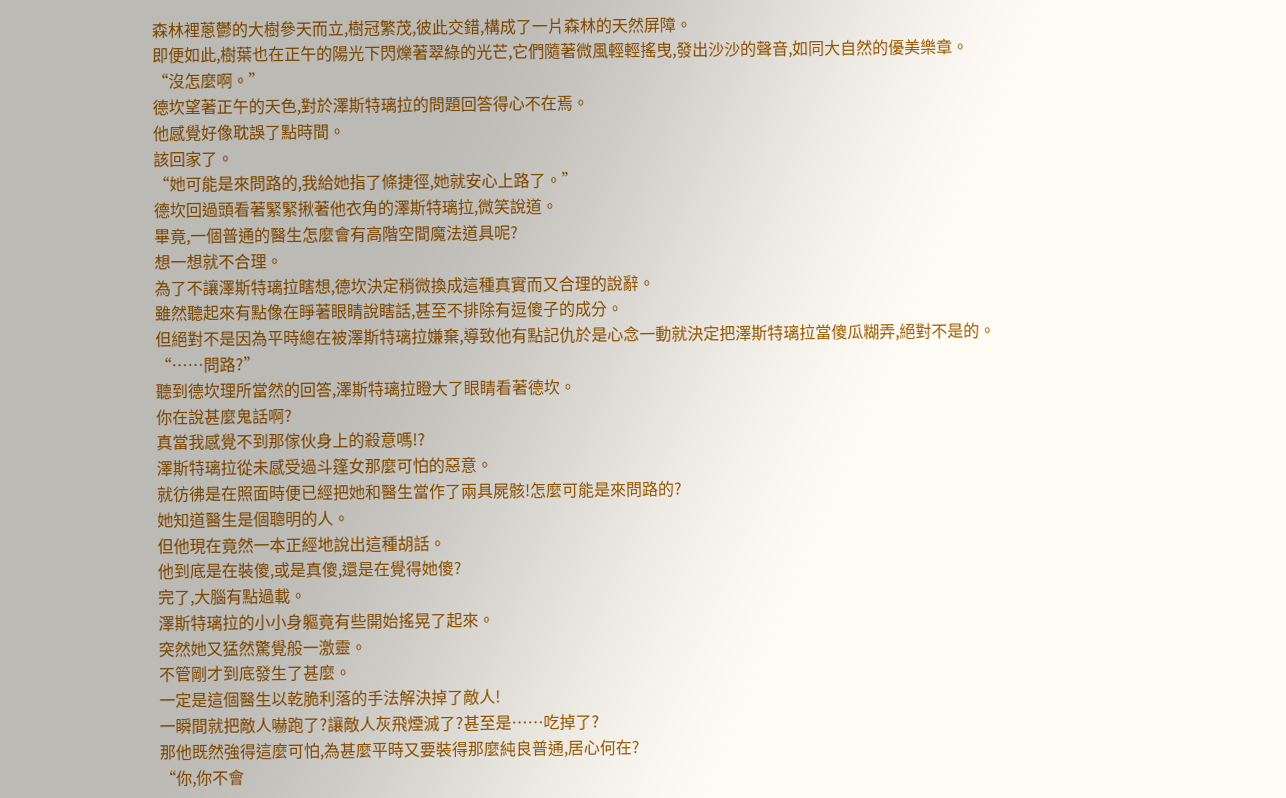森林裡蔥鬱的大樹參天而立,樹冠繁茂,彼此交錯,構成了一片森林的天然屏障。
即便如此,樹葉也在正午的陽光下閃爍著翠綠的光芒,它們隨著微風輕輕搖曳,發出沙沙的聲音,如同大自然的優美樂章。
“沒怎麼啊。”
德坎望著正午的天色,對於澤斯特璃拉的問題回答得心不在焉。
他感覺好像耽誤了點時間。
該回家了。
“她可能是來問路的,我給她指了條捷徑,她就安心上路了。”
德坎回過頭看著緊緊揪著他衣角的澤斯特璃拉,微笑說道。
畢竟,一個普通的醫生怎麼會有高階空間魔法道具呢?
想一想就不合理。
為了不讓澤斯特璃拉瞎想,德坎決定稍微換成這種真實而又合理的說辭。
雖然聽起來有點像在睜著眼睛說瞎話,甚至不排除有逗傻子的成分。
但絕對不是因為平時總在被澤斯特璃拉嫌棄,導致他有點記仇於是心念一動就決定把澤斯特璃拉當傻瓜糊弄,絕對不是的。
“……問路?”
聽到德坎理所當然的回答,澤斯特璃拉瞪大了眼睛看著德坎。
你在說甚麼鬼話啊?
真當我感覺不到那傢伙身上的殺意嗎!?
澤斯特璃拉從未感受過斗篷女那麼可怕的惡意。
就彷彿是在照面時便已經把她和醫生當作了兩具屍骸!怎麼可能是來問路的?
她知道醫生是個聰明的人。
但他現在竟然一本正經地說出這種胡話。
他到底是在裝傻,或是真傻,還是在覺得她傻?
完了,大腦有點過載。
澤斯特璃拉的小小身軀竟有些開始搖晃了起來。
突然她又猛然驚覺般一激靈。
不管剛才到底發生了甚麼。
一定是這個醫生以乾脆利落的手法解決掉了敵人!
一瞬間就把敵人嚇跑了?讓敵人灰飛煙滅了?甚至是……吃掉了?
那他既然強得這麼可怕,為甚麼平時又要裝得那麼純良普通,居心何在?
“你,你不會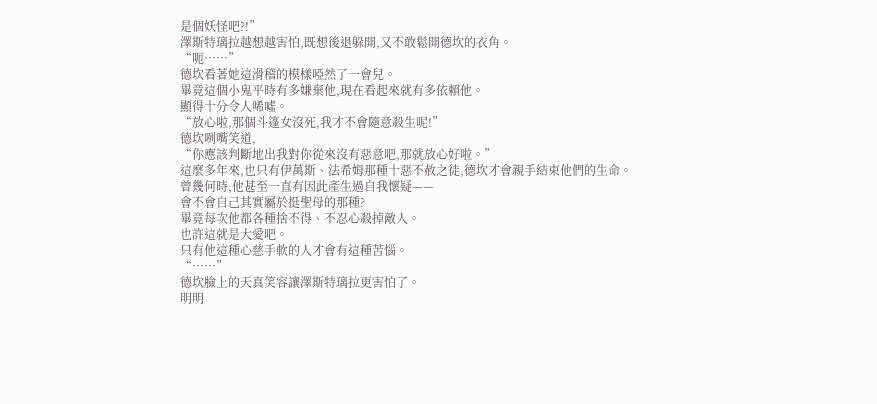是個妖怪吧?!”
澤斯特璃拉越想越害怕,既想後退躲開,又不敢鬆開德坎的衣角。
“呃……”
德坎看著她這滑稽的模樣啞然了一會兒。
畢竟這個小鬼平時有多嫌棄他,現在看起來就有多依賴他。
顯得十分令人唏噓。
“放心啦,那個斗篷女沒死,我才不會隨意殺生呢!”
德坎咧嘴笑道,
“你應該判斷地出我對你從來沒有惡意吧,那就放心好啦。”
這麼多年來,也只有伊萬斯、法希姆那種十惡不赦之徒,德坎才會親手結束他們的生命。
曾幾何時,他甚至一直有因此產生過自我懷疑——
會不會自己其實屬於挺聖母的那種?
畢竟每次他都各種捨不得、不忍心殺掉敵人。
也許這就是大愛吧。
只有他這種心慈手軟的人才會有這種苦惱。
“……”
德坎臉上的天真笑容讓澤斯特璃拉更害怕了。
明明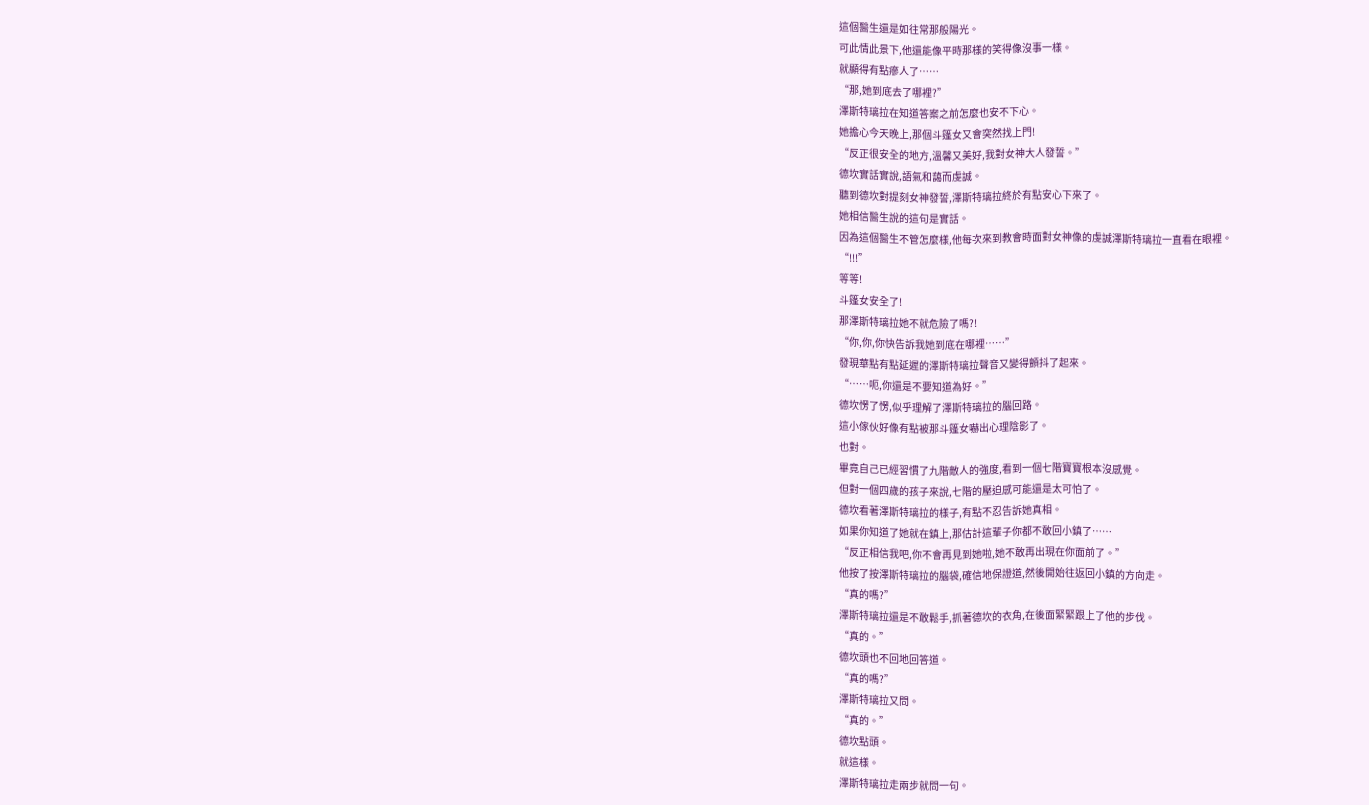這個醫生還是如往常那般陽光。
可此情此景下,他還能像平時那樣的笑得像沒事一樣。
就顯得有點瘮人了……
“那,她到底去了哪裡?”
澤斯特璃拉在知道答案之前怎麼也安不下心。
她擔心今天晚上,那個斗篷女又會突然找上門!
“反正很安全的地方,溫馨又美好,我對女神大人發誓。”
德坎實話實說,語氣和藹而虔誠。
聽到德坎對提刻女神發誓,澤斯特璃拉終於有點安心下來了。
她相信醫生說的這句是實話。
因為這個醫生不管怎麼樣,他每次來到教會時面對女神像的虔誠澤斯特璃拉一直看在眼裡。
“!!!”
等等!
斗篷女安全了!
那澤斯特璃拉她不就危險了嗎?!
“你,你,你快告訴我她到底在哪裡……”
發現華點有點延遲的澤斯特璃拉聲音又變得顫抖了起來。
“……呃,你還是不要知道為好。”
德坎愣了愣,似乎理解了澤斯特璃拉的腦回路。
這小傢伙好像有點被那斗篷女嚇出心理陰影了。
也對。
畢竟自己已經習慣了九階敵人的強度,看到一個七階寶寶根本沒感覺。
但對一個四歲的孩子來說,七階的壓迫感可能還是太可怕了。
德坎看著澤斯特璃拉的樣子,有點不忍告訴她真相。
如果你知道了她就在鎮上,那估計這輩子你都不敢回小鎮了……
“反正相信我吧,你不會再見到她啦,她不敢再出現在你面前了。”
他按了按澤斯特璃拉的腦袋,確信地保證道,然後開始往返回小鎮的方向走。
“真的嗎?”
澤斯特璃拉還是不敢鬆手,抓著德坎的衣角,在後面緊緊跟上了他的步伐。
“真的。”
德坎頭也不回地回答道。
“真的嗎?”
澤斯特璃拉又問。
“真的。”
德坎點頭。
就這樣。
澤斯特璃拉走兩步就問一句。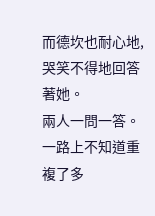而德坎也耐心地,哭笑不得地回答著她。
兩人一問一答。
一路上不知道重複了多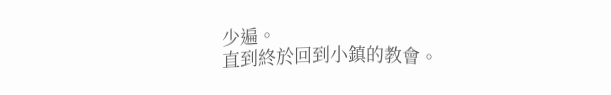少遍。
直到終於回到小鎮的教會。